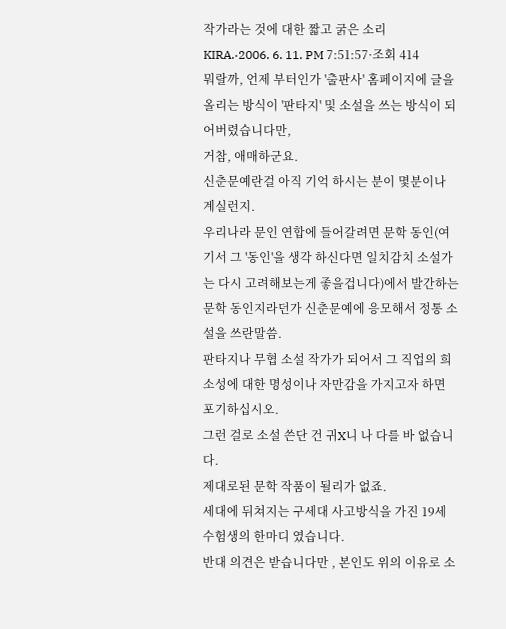작가라는 것에 대한 짧고 굵은 소리
KIRA.·2006. 6. 11. PM 7:51:57·조회 414
뭐랄까, 언제 부터인가 '출판사' 홈페이지에 글을 올리는 방식이 '판타지' 및 소설을 쓰는 방식이 되어버렸습니다만,
거참, 애매하군요.
신춘문예란걸 아직 기억 하시는 분이 몇분이나 계실런지.
우리나라 문인 연합에 들어갈려면 문학 동인(여기서 그 '동인'을 생각 하신다면 일치감치 소설가는 다시 고려해보는게 좋을겁니다)에서 발간하는 문학 동인지라던가 신춘문예에 응모해서 정통 소설을 쓰란말씀.
판타지나 무협 소설 작가가 되어서 그 직업의 희소성에 대한 명성이나 자만감을 가지고자 하면 포기하십시오.
그런 걸로 소설 쓴단 건 귀X니 나 다를 바 없습니다.
제대로된 문학 작품이 될리가 없죠.
세대에 뒤쳐지는 구세대 사고방식을 가진 19세 수험생의 한마디 였습니다.
반대 의견은 받습니다만 , 본인도 위의 이유로 소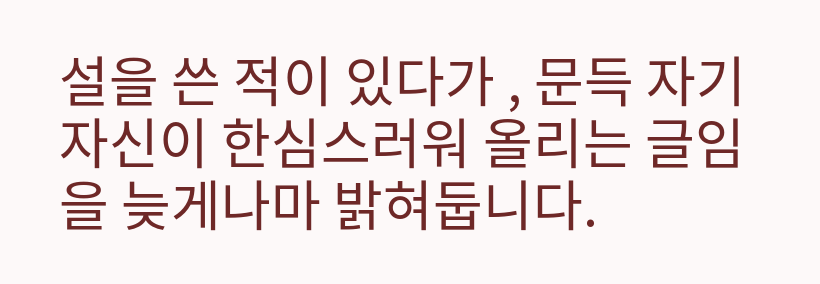설을 쓴 적이 있다가 , 문득 자기 자신이 한심스러워 올리는 글임을 늦게나마 밝혀둡니다.